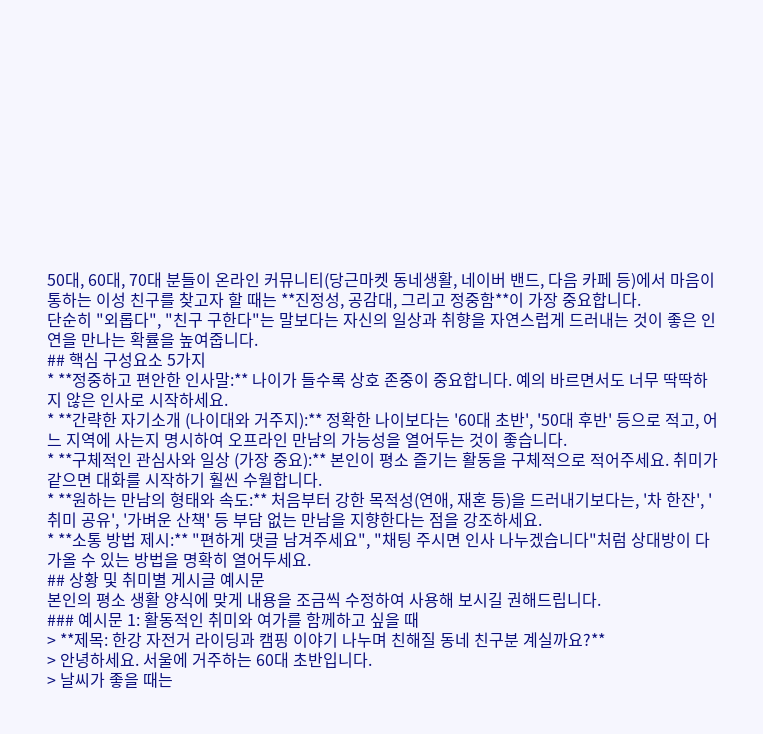50대, 60대, 70대 분들이 온라인 커뮤니티(당근마켓 동네생활, 네이버 밴드, 다음 카페 등)에서 마음이 통하는 이성 친구를 찾고자 할 때는 **진정성, 공감대, 그리고 정중함**이 가장 중요합니다.
단순히 "외롭다", "친구 구한다"는 말보다는 자신의 일상과 취향을 자연스럽게 드러내는 것이 좋은 인연을 만나는 확률을 높여줍니다.
## 핵심 구성요소 5가지
* **정중하고 편안한 인사말:** 나이가 들수록 상호 존중이 중요합니다. 예의 바르면서도 너무 딱딱하지 않은 인사로 시작하세요.
* **간략한 자기소개 (나이대와 거주지):** 정확한 나이보다는 '60대 초반', '50대 후반' 등으로 적고, 어느 지역에 사는지 명시하여 오프라인 만남의 가능성을 열어두는 것이 좋습니다.
* **구체적인 관심사와 일상 (가장 중요):** 본인이 평소 즐기는 활동을 구체적으로 적어주세요. 취미가 같으면 대화를 시작하기 훨씬 수월합니다.
* **원하는 만남의 형태와 속도:** 처음부터 강한 목적성(연애, 재혼 등)을 드러내기보다는, '차 한잔', '취미 공유', '가벼운 산책' 등 부담 없는 만남을 지향한다는 점을 강조하세요.
* **소통 방법 제시:** "편하게 댓글 남겨주세요", "채팅 주시면 인사 나누겠습니다"처럼 상대방이 다가올 수 있는 방법을 명확히 열어두세요.
## 상황 및 취미별 게시글 예시문
본인의 평소 생활 양식에 맞게 내용을 조금씩 수정하여 사용해 보시길 권해드립니다.
### 예시문 1: 활동적인 취미와 여가를 함께하고 싶을 때
> **제목: 한강 자전거 라이딩과 캠핑 이야기 나누며 친해질 동네 친구분 계실까요?**
> 안녕하세요. 서울에 거주하는 60대 초반입니다.
> 날씨가 좋을 때는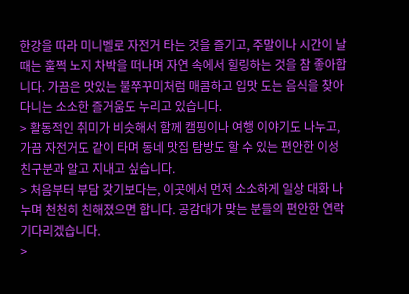한강을 따라 미니벨로 자전거 타는 것을 즐기고, 주말이나 시간이 날 때는 훌쩍 노지 차박을 떠나며 자연 속에서 힐링하는 것을 참 좋아합니다. 가끔은 맛있는 불쭈꾸미처럼 매콤하고 입맛 도는 음식을 찾아다니는 소소한 즐거움도 누리고 있습니다.
> 활동적인 취미가 비슷해서 함께 캠핑이나 여행 이야기도 나누고, 가끔 자전거도 같이 타며 동네 맛집 탐방도 할 수 있는 편안한 이성 친구분과 알고 지내고 싶습니다.
> 처음부터 부담 갖기보다는, 이곳에서 먼저 소소하게 일상 대화 나누며 천천히 친해졌으면 합니다. 공감대가 맞는 분들의 편안한 연락 기다리겠습니다.
>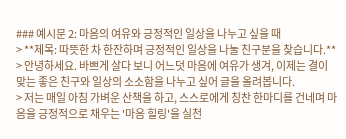### 예시문 2: 마음의 여유와 긍정적인 일상을 나누고 싶을 때
> **제목: 따뜻한 차 한잔하며 긍정적인 일상을 나눌 친구분을 찾습니다.**
> 안녕하세요. 바쁘게 살다 보니 어느덧 마음에 여유가 생겨, 이제는 결이 맞는 좋은 친구와 일상의 소소함을 나누고 싶어 글을 올려봅니다.
> 저는 매일 아침 가벼운 산책을 하고, 스스로에게 칭찬 한마디를 건네며 마음을 긍정적으로 채우는 '마음 힐링'을 실천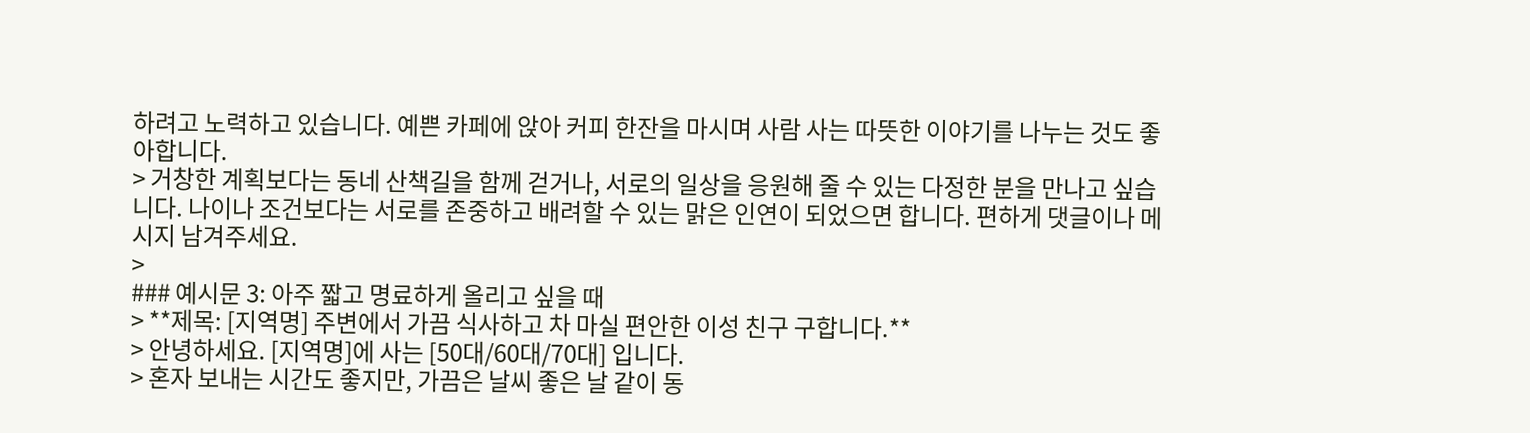하려고 노력하고 있습니다. 예쁜 카페에 앉아 커피 한잔을 마시며 사람 사는 따뜻한 이야기를 나누는 것도 좋아합니다.
> 거창한 계획보다는 동네 산책길을 함께 걷거나, 서로의 일상을 응원해 줄 수 있는 다정한 분을 만나고 싶습니다. 나이나 조건보다는 서로를 존중하고 배려할 수 있는 맑은 인연이 되었으면 합니다. 편하게 댓글이나 메시지 남겨주세요.
>
### 예시문 3: 아주 짧고 명료하게 올리고 싶을 때
> **제목: [지역명] 주변에서 가끔 식사하고 차 마실 편안한 이성 친구 구합니다.**
> 안녕하세요. [지역명]에 사는 [50대/60대/70대] 입니다.
> 혼자 보내는 시간도 좋지만, 가끔은 날씨 좋은 날 같이 동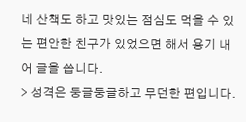네 산책도 하고 맛있는 점심도 먹을 수 있는 편안한 친구가 있었으면 해서 용기 내어 글을 씁니다.
> 성격은 둥글둥글하고 무던한 편입니다.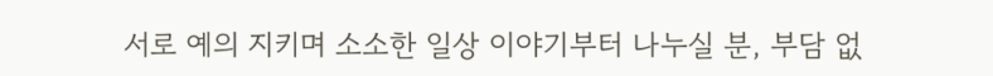서로 예의 지키며 소소한 일상 이야기부터 나누실 분, 부담 없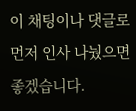이 채팅이나 댓글로 먼저 인사 나눴으면 좋겠습니다.